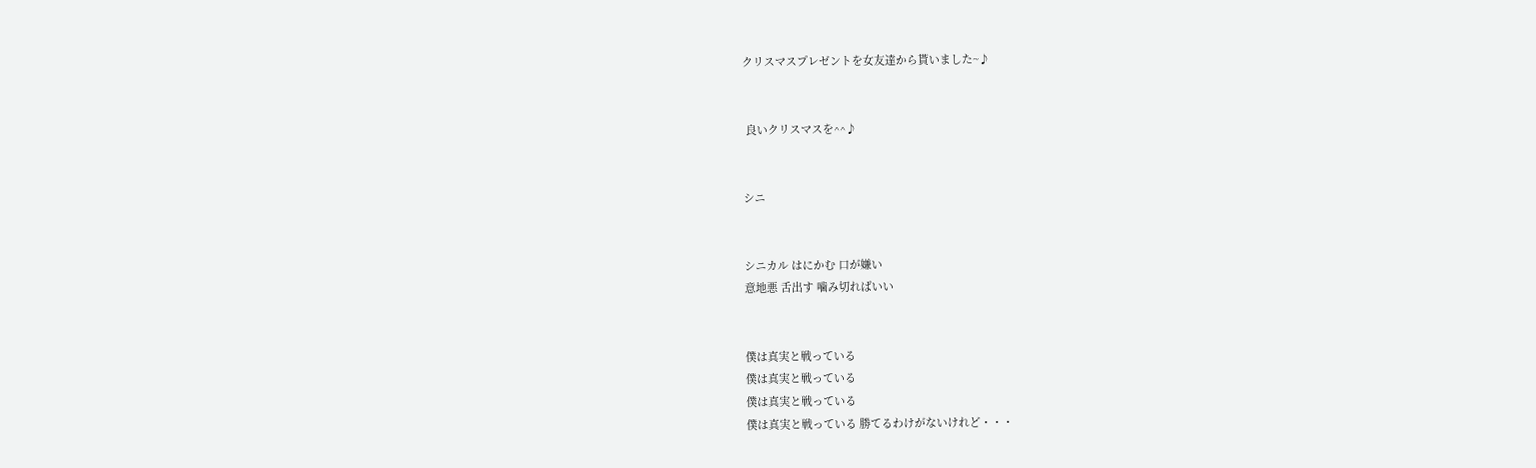クリスマスプレゼントを女友達から貰いました~♪


 良いクリスマスを^^♪


シニ


シニカル はにかむ 口が嫌い
意地悪 舌出す 噛み切ればいい


僕は真実と戦っている
僕は真実と戦っている
僕は真実と戦っている
僕は真実と戦っている 勝てるわけがないけれど・・・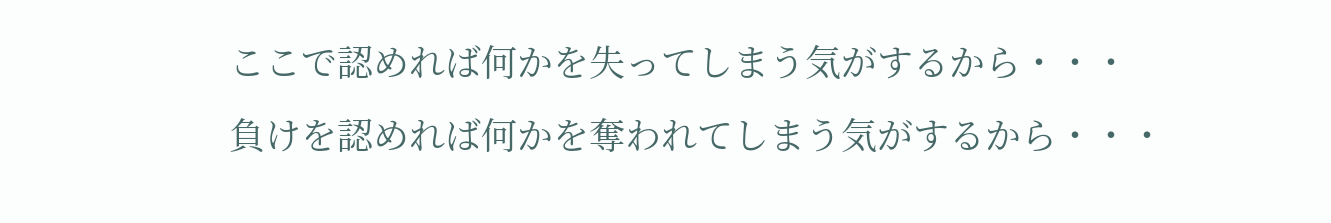ここで認めれば何かを失ってしまう気がするから・・・
負けを認めれば何かを奪われてしまう気がするから・・・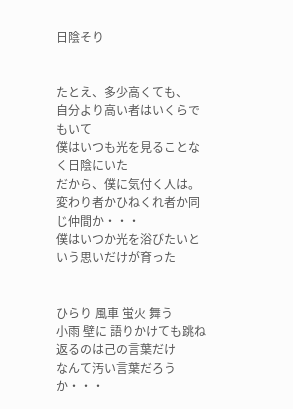日陰そり


たとえ、多少高くても、
自分より高い者はいくらでもいて
僕はいつも光を見ることなく日陰にいた
だから、僕に気付く人は。
変わり者かひねくれ者か同じ仲間か・・・
僕はいつか光を浴びたいという思いだけが育った


ひらり 風車 蛍火 舞う
小雨 壁に 語りかけても跳ね返るのは己の言葉だけ
なんて汚い言葉だろうか・・・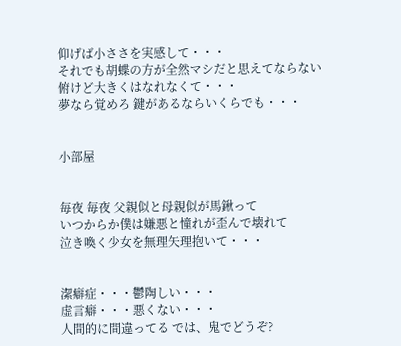仰げば小ささを実感して・・・
それでも胡蝶の方が全然マシだと思えてならない
俯けど大きくはなれなくて・・・
夢なら覚めろ 鍵があるならいくらでも・・・


小部屋


毎夜 毎夜 父親似と母親似が馬鍬って
いつからか僕は嫌悪と憧れが歪んで壊れて
泣き喚く少女を無理矢理抱いて・・・


潔癖症・・・鬱陶しい・・・
虚言癖・・・悪くない・・・
人間的に間違ってる では、鬼でどうぞ?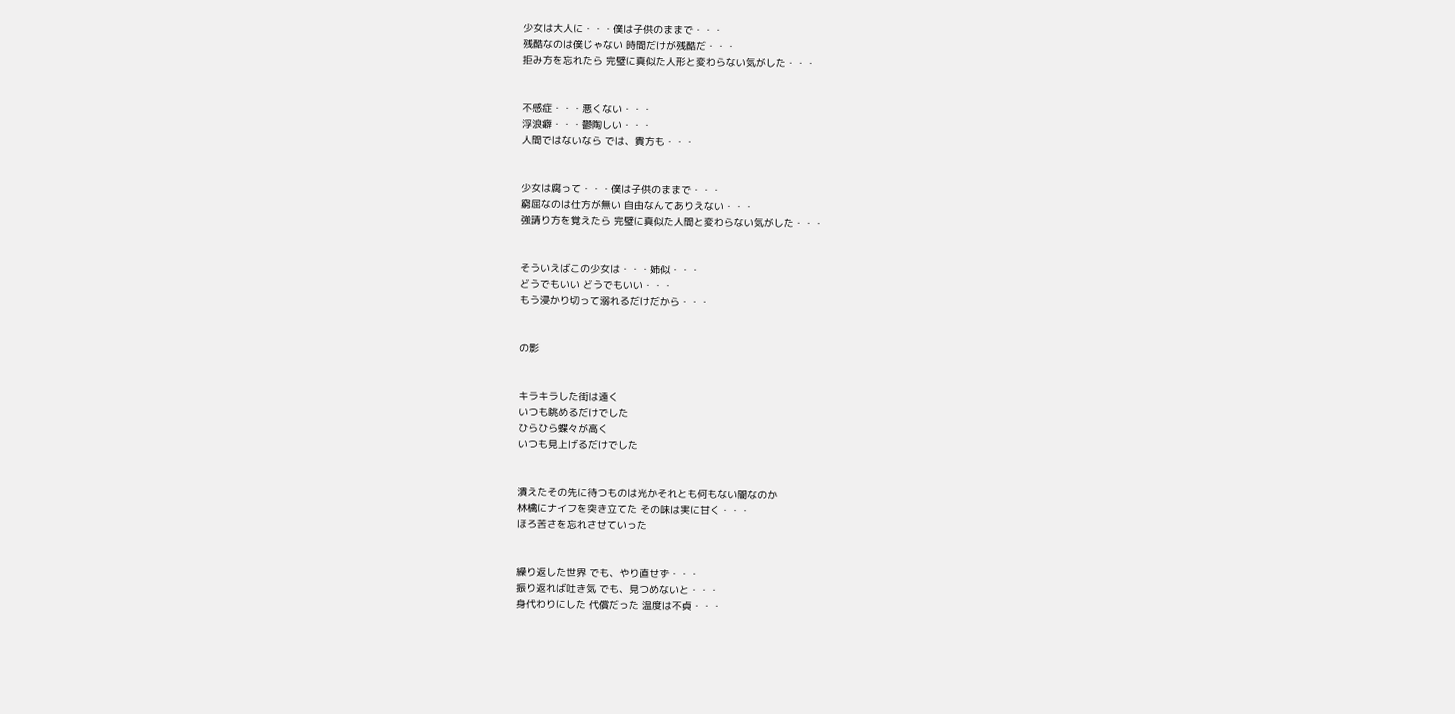少女は大人に・・・僕は子供のままで・・・
残酷なのは僕じゃない 時間だけが残酷だ・・・
拒み方を忘れたら 完璧に真似た人形と変わらない気がした・・・


不感症・・・悪くない・・・
浮浪癖・・・鬱陶しい・・・
人間ではないなら では、貴方も・・・


少女は腐って・・・僕は子供のままで・・・
窮屈なのは仕方が無い 自由なんてありえない・・・
強請り方を覚えたら 完璧に真似た人間と変わらない気がした・・・


そういえばこの少女は・・・姉似・・・
どうでもいい どうでもいい・・・
もう浸かり切って溺れるだけだから・・・


の影


キラキラした街は遠く
いつも眺めるだけでした
ひらひら蝶々が高く
いつも見上げるだけでした


潰えたその先に待つものは光かそれとも何もない闇なのか
林檎にナイフを突き立てた その味は実に甘く・・・
ほろ苦さを忘れさせていった


繰り返した世界 でも、やり直せず・・・
振り返れば吐き気 でも、見つめないと・・・
身代わりにした 代償だった 温度は不貞・・・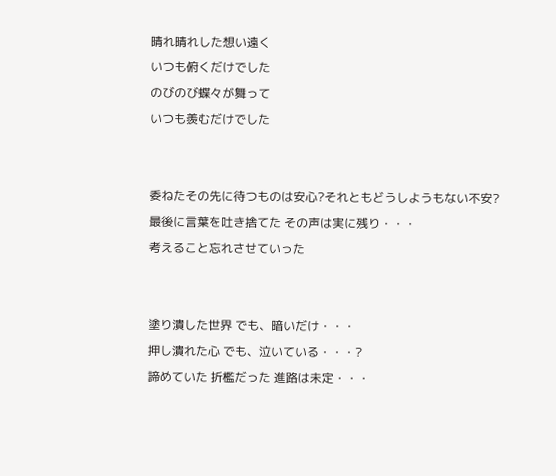晴れ晴れした想い遠く
いつも俯くだけでした
のびのび蝶々が舞って
いつも羨むだけでした


委ねたその先に待つものは安心?それともどうしようもない不安?
最後に言葉を吐き捨てた その声は実に残り・・・
考えること忘れさせていった


塗り潰した世界 でも、暗いだけ・・・
押し潰れた心 でも、泣いている・・・?
諦めていた 折檻だった 進路は未定・・・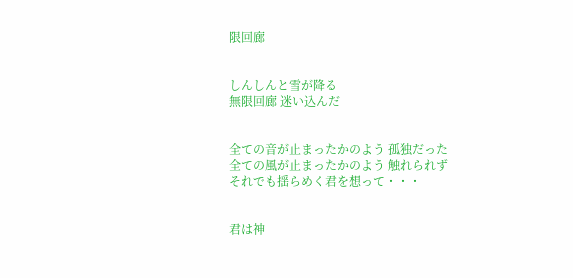限回廊


しんしんと雪が降る
無限回廊 迷い込んだ


全ての音が止まったかのよう 孤独だった
全ての風が止まったかのよう 触れられず
それでも揺らめく君を想って・・・


君は神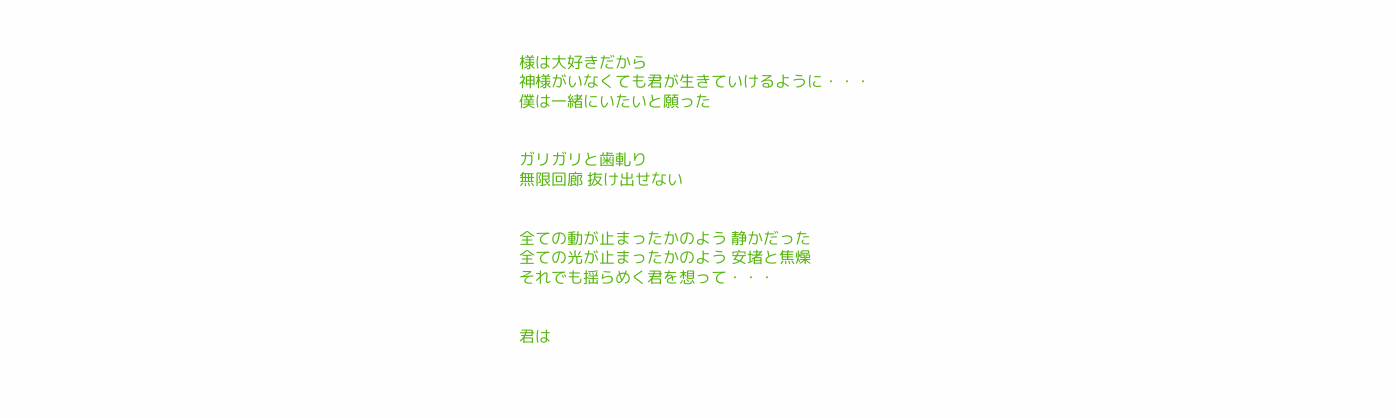様は大好きだから
神様がいなくても君が生きていけるように・・・
僕は一緒にいたいと願った


ガリガリと歯軋り
無限回廊 抜け出せない


全ての動が止まったかのよう 静かだった
全ての光が止まったかのよう 安堵と焦燥
それでも揺らめく君を想って・・・


君は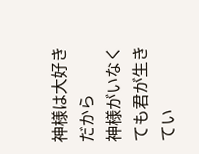神様は大好きだから
神様がいなくても君が生きてい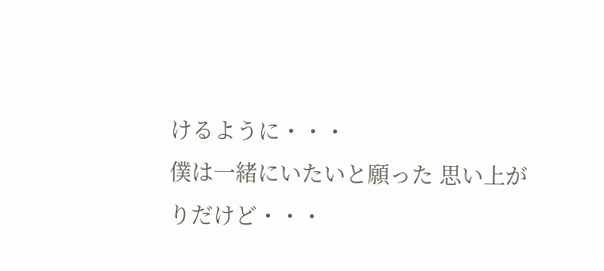けるように・・・
僕は一緒にいたいと願った 思い上がりだけど・・・